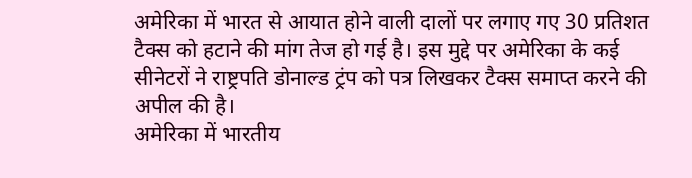अमेरिका में भारत से आयात होने वाली दालों पर लगाए गए 30 प्रतिशत टैक्स को हटाने की मांग तेज हो गई है। इस मुद्दे पर अमेरिका के कई सीनेटरों ने राष्ट्रपति डोनाल्ड ट्रंप को पत्र लिखकर टैक्स समाप्त करने की अपील की है।
अमेरिका में भारतीय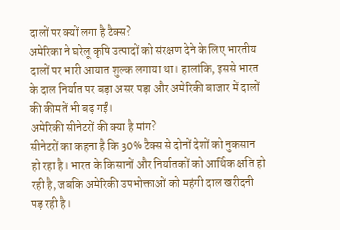दालों पर क्यों लगा है टैक्स?
अमेरिका ने घरेलू कृषि उत्पादों को संरक्षण देने के लिए भारतीय दालों पर भारी आयात शुल्क लगाया था। हालांकि, इससे भारत के दाल निर्यात पर बड़ा असर पड़ा और अमेरिकी बाजार में दालों की कीमतें भी बढ़ गईं।
अमेरिकी सीनेटरों की क्या है मांग?
सीनेटरों का कहना है कि 30% टैक्स से दोनों देशों को नुकसान हो रहा है। भारत के किसानों और निर्यातकों को आर्थिक क्षति हो रही है, जबकि अमेरिकी उपभोक्ताओं को महंगी दाल खरीदनी पड़ रही है।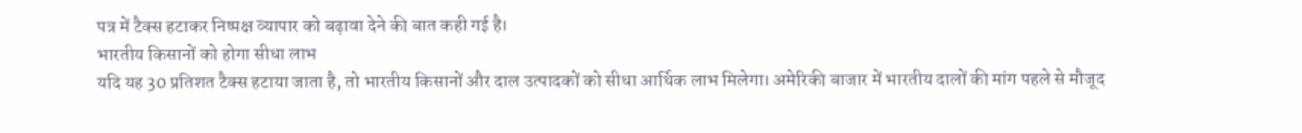पत्र में टैक्स हटाकर निष्पक्ष व्यापार को बढ़ावा देने की बात कही गई है।
भारतीय किसानों को होगा सीधा लाभ
यदि यह 30 प्रतिशत टैक्स हटाया जाता है, तो भारतीय किसानों और दाल उत्पादकों को सीधा आर्थिक लाभ मिलेगा। अमेरिकी बाजार में भारतीय दालों की मांग पहले से मौजूद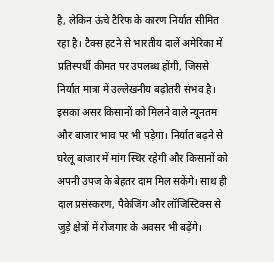है, लेकिन ऊंचे टैरिफ के कारण निर्यात सीमित रहा है। टैक्स हटने से भारतीय दालें अमेरिका में प्रतिस्पर्धी कीमत पर उपलब्ध होंगी, जिससे निर्यात मात्रा में उल्लेखनीय बढ़ोतरी संभव है।
इसका असर किसानों को मिलने वाले न्यूनतम और बाजार भाव पर भी पड़ेगा। निर्यात बढ़ने से घरेलू बाजार में मांग स्थिर रहेगी और किसानों को अपनी उपज के बेहतर दाम मिल सकेंगे। साथ ही दाल प्रसंस्करण, पैकेजिंग और लॉजिस्टिक्स से जुड़े क्षेत्रों में रोजगार के अवसर भी बढ़ेंगे।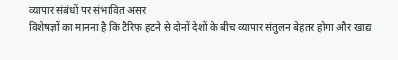व्यापार संबंधों पर संभावित असर
विशेषज्ञों का मानना है कि टैरिफ हटने से दोनों देशों के बीच व्यापार संतुलन बेहतर होगा और खाद्य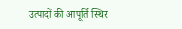उत्पादों की आपूर्ति स्थिर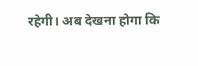रहेगी। अब देखना होगा कि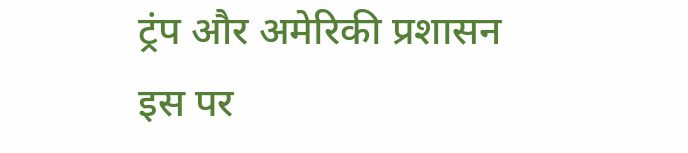ट्रंप और अमेरिकी प्रशासन इस पर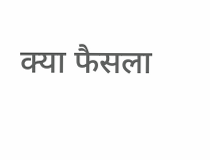क्या फैसला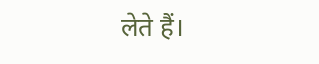लेते हैं।